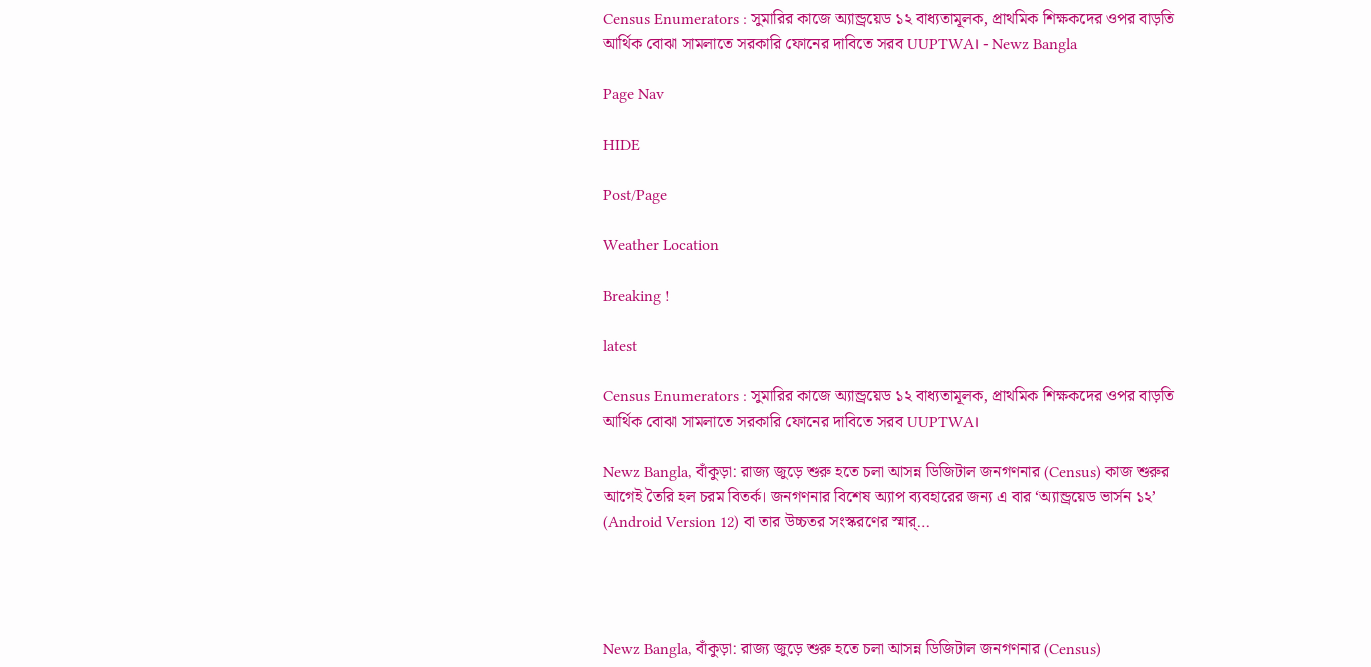Census Enumerators : সুমারির কাজে অ্যান্ড্রয়েড ১২ বাধ্যতামূলক, প্রাথমিক শিক্ষকদের ওপর বাড়তি আর্থিক বোঝা সামলাতে সরকারি ফোনের দাবিতে সরব UUPTWA। - Newz Bangla

Page Nav

HIDE

Post/Page

Weather Location

Breaking !

latest

Census Enumerators : সুমারির কাজে অ্যান্ড্রয়েড ১২ বাধ্যতামূলক, প্রাথমিক শিক্ষকদের ওপর বাড়তি আর্থিক বোঝা সামলাতে সরকারি ফোনের দাবিতে সরব UUPTWA।

Newz Bangla, বাঁকুড়া: রাজ্য জুড়ে শুরু হতে চলা আসন্ন ডিজিটাল জনগণনার (Census) কাজ শুরুর আগেই তৈরি হল চরম বিতর্ক। জনগণনার বিশেষ অ্যাপ ব্যবহারের জন্য এ বার ‘অ্যান্ড্রয়েড ভার্সন ১২’ (Android Version 12) বা তার উচ্চতর সংস্করণের স্মার্…




Newz Bangla, বাঁকুড়া: রাজ্য জুড়ে শুরু হতে চলা আসন্ন ডিজিটাল জনগণনার (Census)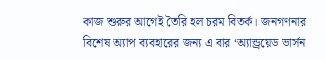কাজ শুরুর আগেই তৈরি হল চরম বিতর্ক। জনগণনার বিশেষ অ্যাপ ব্যবহারের জন্য এ বার ‘অ্যান্ড্রয়েড ভার্সন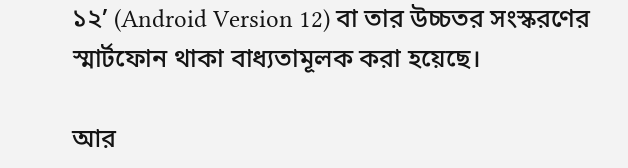১২’ (Android Version 12) বা তার উচ্চতর সংস্করণের স্মার্টফোন থাকা বাধ্যতামূলক করা হয়েছে।

আর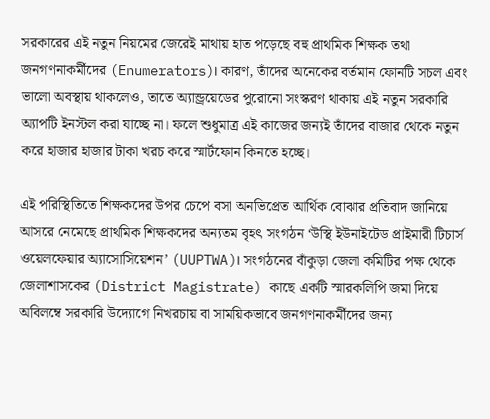সরকারের এই নতুন নিয়মের জেরেই মাথায় হাত পড়েছে বহু প্রাথমিক শিক্ষক তথা জনগণনাকর্মীদের (Enumerators)। কারণ, তাঁদের অনেকের বর্তমান ফোনটি সচল এবং ভালো অবস্থায় থাকলেও, তাতে অ্যান্ড্রয়েডের পুরোনো সংস্করণ থাকায় এই নতুন সরকারি অ্যাপটি ইনস্টল করা যাচ্ছে না। ফলে শুধুমাত্র এই কাজের জন্যই তাঁদের বাজার থেকে নতুন করে হাজার হাজার টাকা খরচ করে স্মার্টফোন কিনতে হচ্ছে।

এই পরিস্থিতিতে শিক্ষকদের উপর চেপে বসা অনভিপ্রেত আর্থিক বোঝার প্রতিবাদ জানিয়ে আসরে নেমেছে প্রাথমিক শিক্ষকদের অন্যতম বৃহৎ সংগঠন ‘উস্থি ইউনাইটেড প্রাইমারী টিচার্স ওয়েলফেয়ার অ্যাসোসিয়েশন’ (UUPTWA)। সংগঠনের বাঁকুড়া জেলা কমিটির পক্ষ থেকে জেলাশাসকের (District Magistrate) কাছে একটি স্মারকলিপি জমা দিয়ে অবিলম্বে সরকারি উদ্যোগে নিখরচায় বা সাময়িকভাবে জনগণনাকর্মীদের জন্য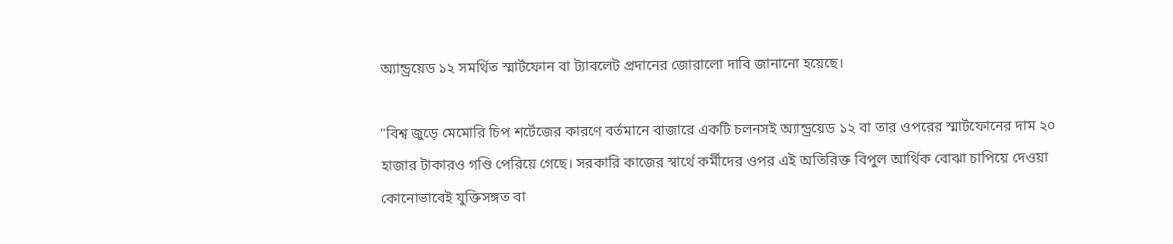অ্যান্ড্রয়েড ১২ সমর্থিত স্মার্টফোন বা ট্যাবলেট প্রদানের জোরালো দাবি জানানো হয়েছে।

"বিশ্ব জুড়ে মেমোরি চিপ শর্টেজের কারণে বর্তমানে বাজারে একটি চলনসই অ্যান্ড্রয়েড ১২ বা তার ওপরের স্মার্টফোনের দাম ২০ হাজার টাকারও গণ্ডি পেরিয়ে গেছে। সরকারি কাজের স্বার্থে কর্মীদের ওপর এই অতিরিক্ত বিপুল আর্থিক বোঝা চাপিয়ে দেওয়া কোনোভাবেই যুক্তিসঙ্গত বা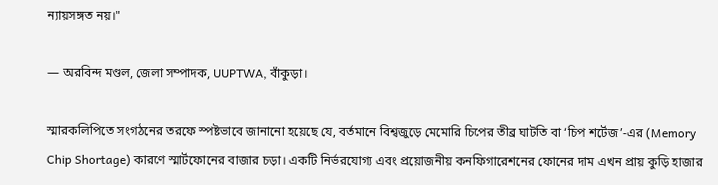ন্যায়সঙ্গত নয়।"

— অরবিন্দ মণ্ডল, জেলা সম্পাদক, UUPTWA, বাঁকুড়া।

স্মারকলিপিতে সংগঠনের তরফে স্পষ্টভাবে জানানো হয়েছে যে, বর্তমানে বিশ্বজুড়ে মেমোরি চিপের তীব্র ঘাটতি বা ‘চিপ শর্টেজ’-এর (Memory Chip Shortage) কারণে স্মার্টফোনের বাজার চড়া। একটি নির্ভরযোগ্য এবং প্রয়োজনীয় কনফিগারেশনের ফোনের দাম এখন প্রায় কুড়ি হাজার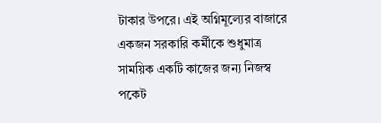টাকার উপরে। এই অগ্নিমূল্যের বাজারে একজন সরকারি কর্মীকে শুধুমাত্র সাময়িক একটি কাজের জন্য নিজস্ব পকেট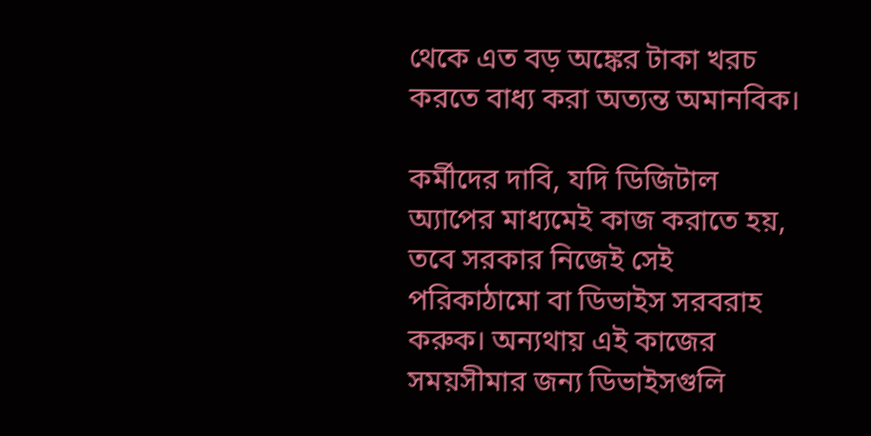থেকে এত বড় অঙ্কের টাকা খরচ করতে বাধ্য করা অত্যন্ত অমানবিক।

কর্মীদের দাবি, যদি ডিজিটাল অ্যাপের মাধ্যমেই কাজ করাতে হয়, তবে সরকার নিজেই সেই পরিকাঠামো বা ডিভাইস সরবরাহ করুক। অন্যথায় এই কাজের সময়সীমার জন্য ডিভাইসগুলি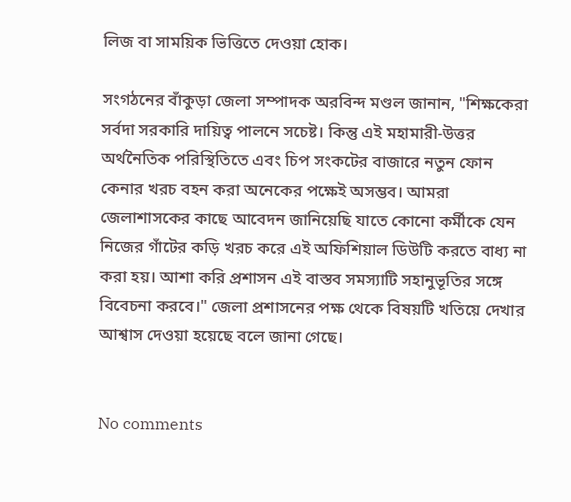লিজ বা সাময়িক ভিত্তিতে দেওয়া হোক।

সংগঠনের বাঁকুড়া জেলা সম্পাদক অরবিন্দ মণ্ডল জানান, "শিক্ষকেরা সর্বদা সরকারি দায়িত্ব পালনে সচেষ্ট। কিন্তু এই মহামারী-উত্তর অর্থনৈতিক পরিস্থিতিতে এবং চিপ সংকটের বাজারে নতুন ফোন কেনার খরচ বহন করা অনেকের পক্ষেই অসম্ভব। আমরা জেলাশাসকের কাছে আবেদন জানিয়েছি যাতে কোনো কর্মীকে যেন নিজের গাঁটের কড়ি খরচ করে এই অফিশিয়াল ডিউটি করতে বাধ্য না করা হয়। আশা করি প্রশাসন এই বাস্তব সমস্যাটি সহানুভূতির সঙ্গে বিবেচনা করবে।" জেলা প্রশাসনের পক্ষ থেকে বিষয়টি খতিয়ে দেখার আশ্বাস দেওয়া হয়েছে বলে জানা গেছে।


No comments